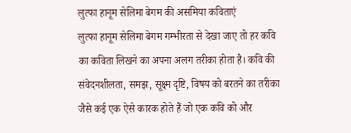लुत्फा हानूम सेलिमा बेगम की असमिया कविताएं
लुत्फा हानूम सेलिमा बेगम गम्भीरता से देखा जाए तो हर कवि का कविता लिखने का अपना अलग तरीका होता है। कवि की संवेदनशीलता, समझ, सूक्ष्म दृष्टि, विषय को बरतने का तरीका जैसे कई एक ऐसे कारक होते हैं जो एक कवि को और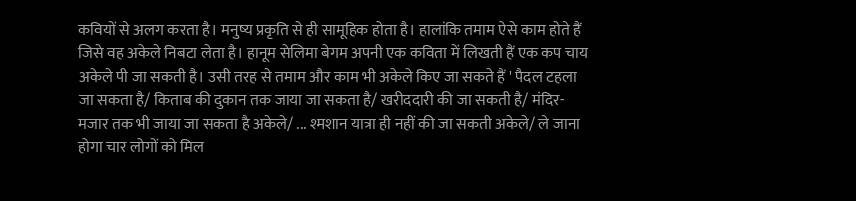कवियों से अलग करता है। मनुष्य प्रकृति से ही सामूहिक होता है। हालांकि तमाम ऐसे काम होते हैं जिसे वह अकेले निबटा लेता है। हानूम सेलिमा बेगम अपनी एक कविता में लिखती हैं एक कप चाय अकेले पी जा सकती है। उसी तरह से तमाम और काम भी अकेले किए जा सकते हैं ' पैदल टहला जा सकता है/ किताब की दुकान तक जाया जा सकता है/ खरीददारी की जा सकती है/ मंदिर-मजार तक भी जाया जा सकता है अकेले/ ... श्मशान यात्रा ही नहीं की जा सकती अकेले/ ले जाना होगा चार लोगों को मिल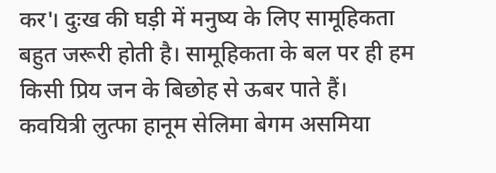कर'। दुःख की घड़ी में मनुष्य के लिए सामूहिकता बहुत जरूरी होती है। सामूहिकता के बल पर ही हम किसी प्रिय जन के बिछोह से ऊबर पाते हैं। कवयित्री लुत्फा हानूम सेलिमा बेगम असमिया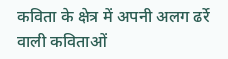कविता के क्षेत्र में अपनी अलग ढर्रे वाली कविताओं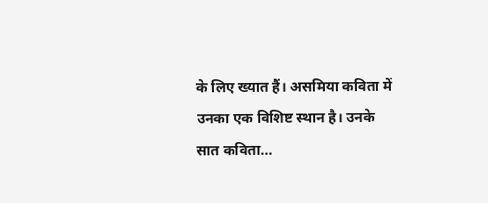के लिए ख्यात हैं। असमिया कविता में उनका एक विशिष्ट स्थान है। उनके सात कविता...